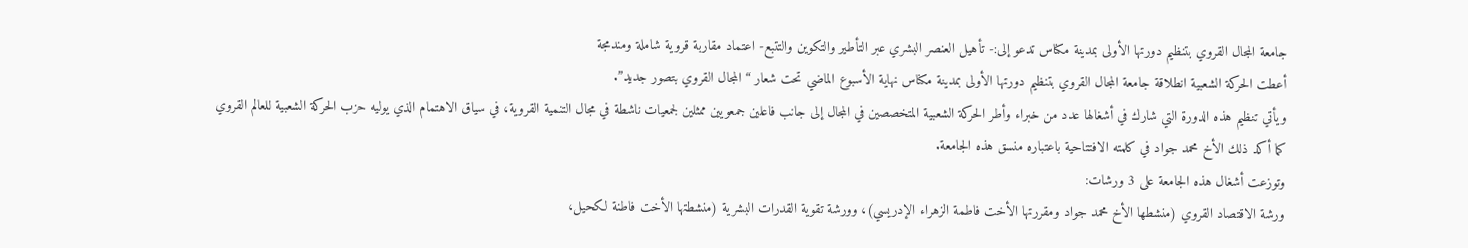جامعة المجال القروي بتنظيم دورتها الأولى بمدينة مكناس تدعو إلى:- تأهيل العنصر البشري عبر التأطير والتكوين والتتبع- اعتماد مقاربة قروية شاملة ومندمجة
أعطت الحركة الشعبية انطلاقة جامعة المجال القروي بتنظيم دورتها الأولى بمدينة مكناس نهاية الأسبوع الماضي تحت شعار “المجال القروي بتصور جديد”.
ويأتي تنظيم هذه الدورة التي شارك في أشغالها عدد من خبراء وأطر الحركة الشعبية المتخصصين في المجال إلى جانب فاعلين جمعويين ممثلين لجمعيات ناشطة في مجال التنمية القروية، في سياق الاهتمام الذي يوليه حزب الحركة الشعبية للعالم القروي كما أكد ذلك الأخ محمد جواد في كلمته الافتتاحية باعتباره منسق هذه الجامعة.
وتوزعت أشغال هذه الجامعة على 3 ورشات:
ورشة الاقتصاد القروي (منشطها الأخ محمد جواد ومقررتها الأخت فاطمة الزهراء الإدريسي)، وورشة تقوية القدرات البشرية (منشطتها الأخت فاطنة لكحيل،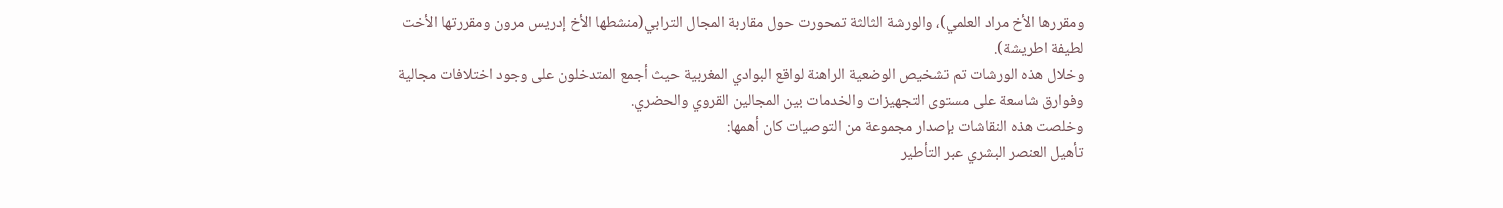ومقررها الأخ مراد العلمي)، والورشة الثالثة تمحورت حول مقاربة المجال الترابي(منشطها الأخ إدريس مرون ومقررتها الأخت لطيفة اطريشة).
وخلال هذه الورشات تم تشخيص الوضعية الراهنة لواقع البوادي المغربية حيث أجمع المتدخلون على وجود اختلافات مجالية وفوارق شاسعة على مستوى التجهيزات والخدمات بين المجالين القروي والحضري.
وخلصت هذه النقاشات بإصدار مجموعة من التوصيات كان أهمها:
تأهيل العنصر البشري عبر التأطير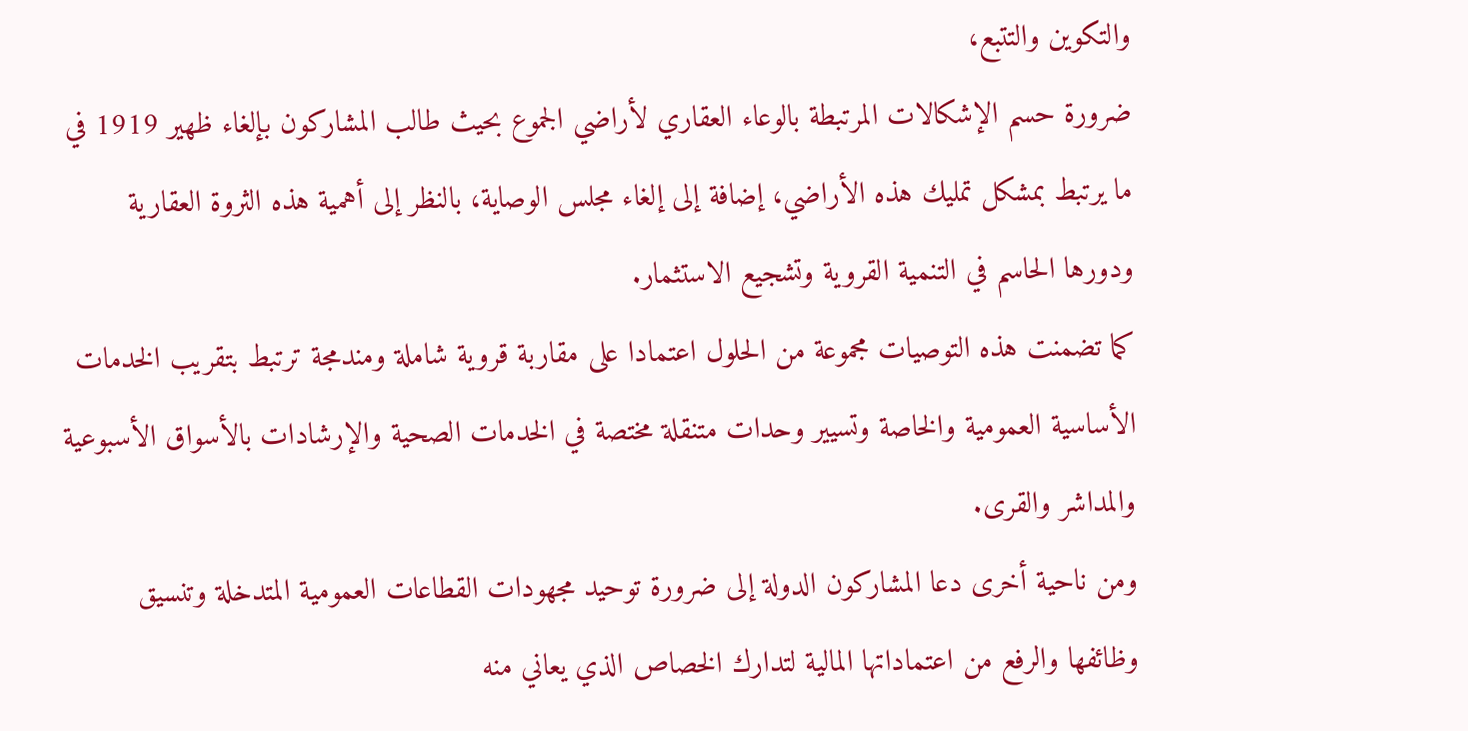والتكوين والتتبع،
ضرورة حسم الإشكالات المرتبطة بالوعاء العقاري لأراضي الجموع بحيث طالب المشاركون بإلغاء ظهير 1919 في ما يرتبط بمشكل تمليك هذه الأراضي، إضافة إلى إلغاء مجلس الوصاية، بالنظر إلى أهمية هذه الثروة العقارية ودورها الحاسم في التنمية القروية وتشجيع الاستثمار.
كما تضمنت هذه التوصيات مجموعة من الحلول اعتمادا على مقاربة قروية شاملة ومندمجة ترتبط بتقريب الخدمات الأساسية العمومية والخاصة وتسيير وحدات متنقلة مختصة في الخدمات الصحية والإرشادات بالأسواق الأسبوعية والمداشر والقرى.
ومن ناحية أخرى دعا المشاركون الدولة إلى ضرورة توحيد مجهودات القطاعات العمومية المتدخلة وتنسيق وظائفها والرفع من اعتماداتها المالية لتدارك الخصاص الذي يعاني منه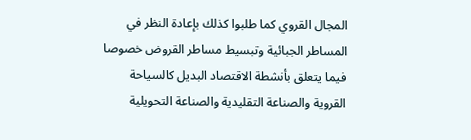المجال القروي كما طلبوا كذلك بإعادة النظر في المساطر الجبائية وتبسيط مساطر القروض خصوصا فيما يتعلق بأنشطة الاقتصاد البديل كالسياحة القروية والصناعة التقليدية والصناعة التحويلية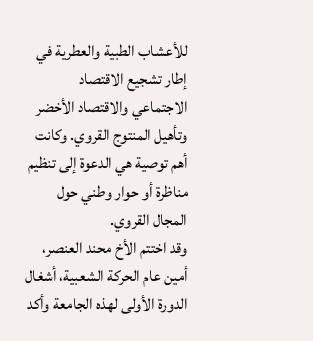للأعشاب الطبية والعطرية في إطار تشجيع الاقتصاد الاجتماعي والاقتصاد الأخضر وتأهيل المنتوج القروي. وكانت أهم توصية هي الدعوة إلى تنظيم مناظرة أو حوار وطني حول المجال القروي.
وقد اختتم الأخ محند العنصر، أمين عام الحركة الشعبية، أشغال الدورة الأولى لهذه الجامعة وأكد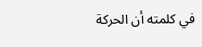في كلمته أن الحركة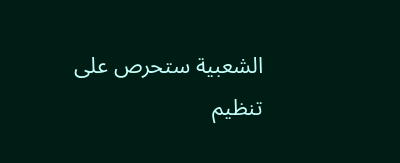الشعبية ستحرص على تنظيم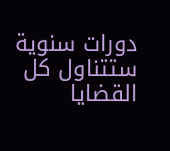دورات سنوية ستتناول كل القضايا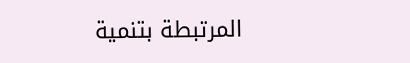المرتبطة بتنمية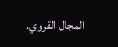المجال القروي.